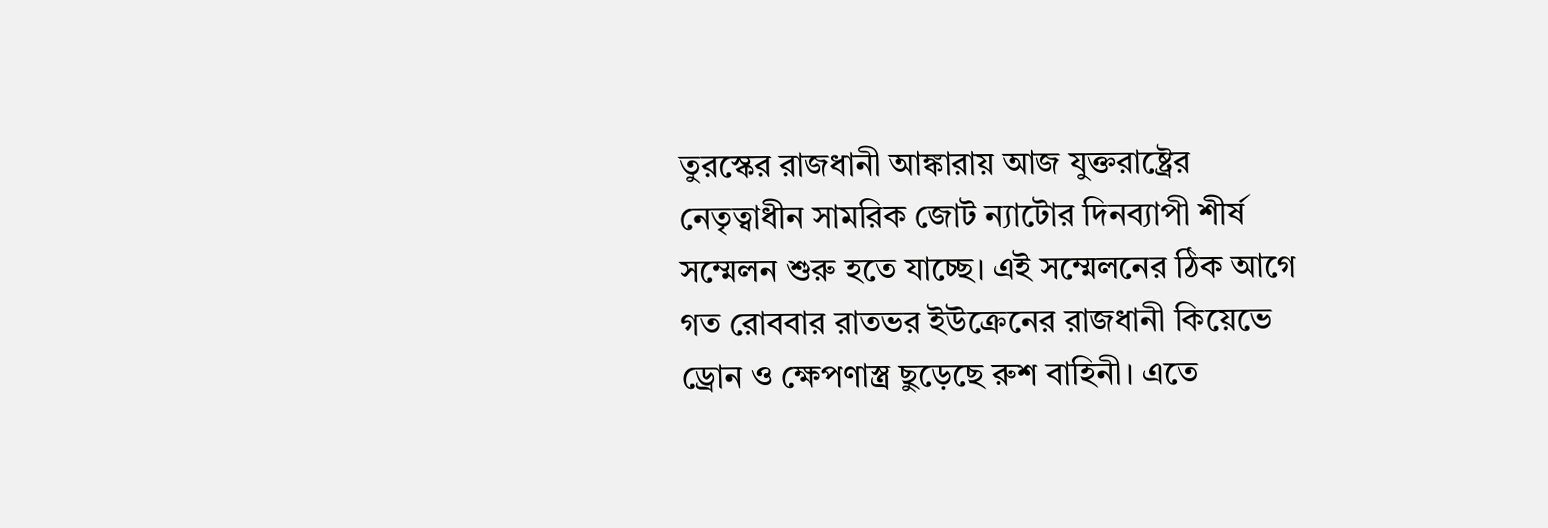তুরস্কের রাজধানী আঙ্কারায় আজ যুক্তরাষ্ট্রের নেতৃত্বাধীন সামরিক জোট ন্যাটোর দিনব্যাপী শীর্ষ সম্মেলন শুরু হতে যাচ্ছে। এই সম্মেলনের ঠিক আগে গত রোববার রাতভর ইউক্রেনের রাজধানী কিয়েভে ড্রোন ও ক্ষেপণাস্ত্র ছুড়েছে রুশ বাহিনী। এতে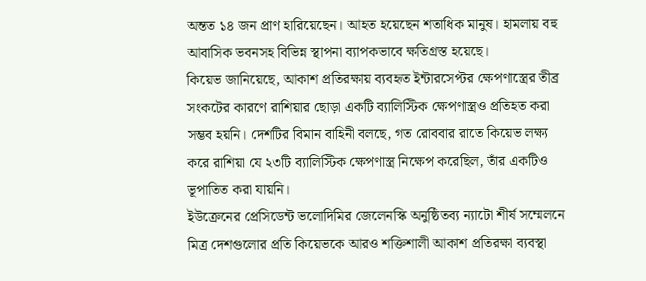অন্তত ১৪ জন প্রাণ হারিয়েছেন। আহত হয়েছেন শতাধিক মানুষ। হামলায় বহু আবাসিক ভবনসহ বিভিন্ন স্থাপনা ব্যাপকভাবে ক্ষতিগ্রস্ত হয়েছে।
কিয়েভ জানিয়েছে, আকাশ প্রতিরক্ষায় ব্যবহৃত ইন্টারসেপ্টর ক্ষেপণাস্ত্রের তীব্র সংকটের কারণে রাশিয়ার ছোড়া একটি ব্যালিস্টিক ক্ষেপণাস্ত্রও প্রতিহত করা সম্ভব হয়নি। দেশটির বিমান বাহিনী বলছে, গত রোববার রাতে কিয়েভ লক্ষ্য করে রাশিয়া যে ২৩টি ব্যালিস্টিক ক্ষেপণাস্ত্র নিক্ষেপ করেছিল, তাঁর একটিও ভূপাতিত করা যায়নি।
ইউক্রেনের প্রেসিডেন্ট ভলোদিমির জেলেনস্কি অনুষ্ঠিতব্য ন্যাটো শীর্ষ সম্মেলনে মিত্র দেশগুলোর প্রতি কিয়েভকে আরও শক্তিশালী আকাশ প্রতিরক্ষা ব্যবস্থা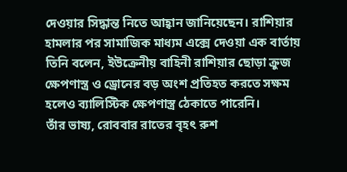দেওয়ার সিদ্ধান্ত নিতে আহ্বান জানিয়েছেন। রাশিয়ার হামলার পর সামাজিক মাধ্যম এক্সে দেওয়া এক বার্তায় তিনি বলেন, ইউক্রেনীয় বাহিনী রাশিয়ার ছোড়া ক্রুজ ক্ষেপণাস্ত্র ও ড্রোনের বড় অংশ প্রতিহত করতে সক্ষম হলেও ব্যালিস্টিক ক্ষেপণাস্ত্র ঠেকাতে পারেনি।
তাঁর ভাষ্য, রোববার রাতের বৃহৎ রুশ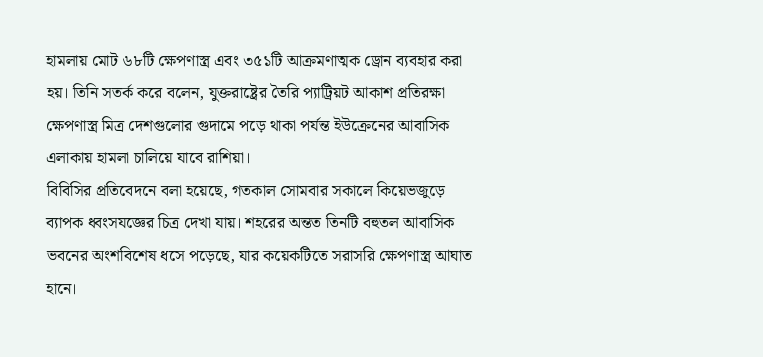হামলায় মোট ৬৮টি ক্ষেপণাস্ত্র এবং ৩৫১টি আক্রমণাত্মক ড্রোন ব্যবহার করা হয়। তিনি সতর্ক করে বলেন, যুক্তরাষ্ট্রের তৈরি প্যাট্রিয়ট আকাশ প্রতিরক্ষা ক্ষেপণাস্ত্র মিত্র দেশগুলোর গুদামে পড়ে থাকা পর্যন্ত ইউক্রেনের আবাসিক এলাকায় হামলা চালিয়ে যাবে রাশিয়া।
বিবিসির প্রতিবেদনে বলা হয়েছে, গতকাল সোমবার সকালে কিয়েভজুড়ে ব্যাপক ধ্বংসযজ্ঞের চিত্র দেখা যায়। শহরের অন্তত তিনটি বহুতল আবাসিক ভবনের অংশবিশেষ ধসে পড়েছে, যার কয়েকটিতে সরাসরি ক্ষেপণাস্ত্র আঘাত হানে।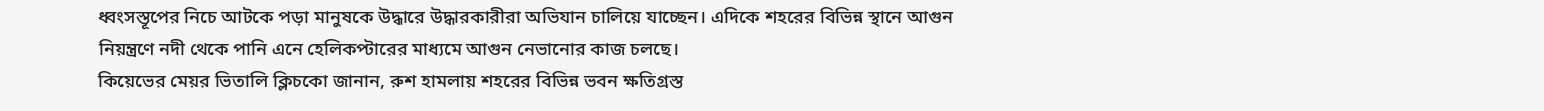ধ্বংসস্তূপের নিচে আটকে পড়া মানুষকে উদ্ধারে উদ্ধারকারীরা অভিযান চালিয়ে যাচ্ছেন। এদিকে শহরের বিভিন্ন স্থানে আগুন নিয়ন্ত্রণে নদী থেকে পানি এনে হেলিকপ্টারের মাধ্যমে আগুন নেভানোর কাজ চলছে।
কিয়েভের মেয়র ভিতালি ক্লিচকো জানান, রুশ হামলায় শহরের বিভিন্ন ভবন ক্ষতিগ্রস্ত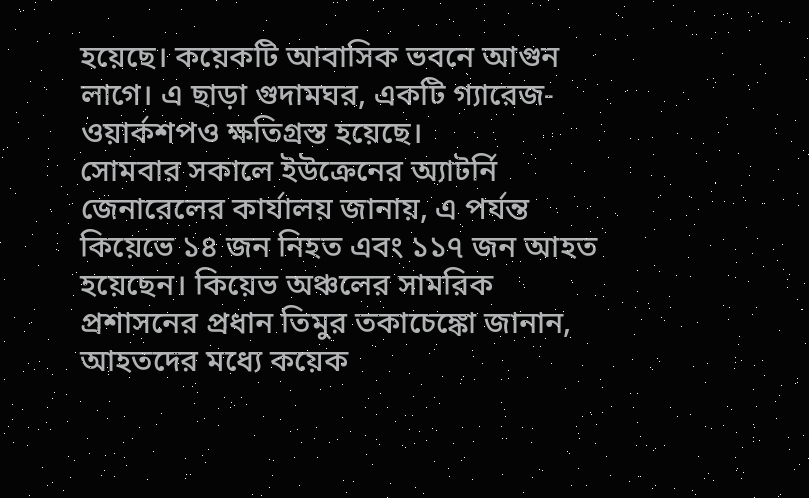হয়েছে। কয়েকটি আবাসিক ভবনে আগুন লাগে। এ ছাড়া গুদামঘর, একটি গ্যারেজ-ওয়ার্কশপও ক্ষতিগ্রস্ত হয়েছে।
সোমবার সকালে ইউক্রেনের অ্যাটর্নি জেনারেলের কার্যালয় জানায়, এ পর্যন্ত কিয়েভে ১৪ জন নিহত এবং ১১৭ জন আহত হয়েছেন। কিয়েভ অঞ্চলের সামরিক প্রশাসনের প্রধান তিমুর তকাচেঙ্কো জানান, আহতদের মধ্যে কয়েক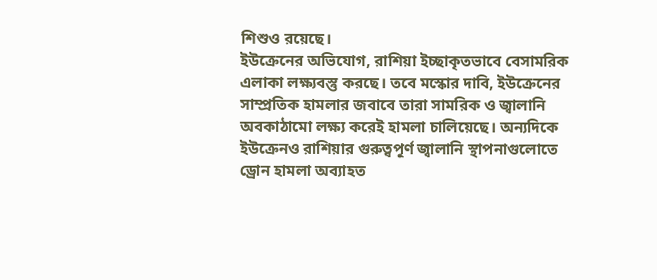শিশুও রয়েছে।
ইউক্রেনের অভিযোগ, রাশিয়া ইচ্ছাকৃতভাবে বেসামরিক এলাকা লক্ষ্যবস্তু করছে। তবে মস্কোর দাবি, ইউক্রেনের সাম্প্রতিক হামলার জবাবে তারা সামরিক ও জ্বালানি অবকাঠামো লক্ষ্য করেই হামলা চালিয়েছে। অন্যদিকে ইউক্রেনও রাশিয়ার গুরুত্বপূর্ণ জ্বালানি স্থাপনাগুলোতে ড্রোন হামলা অব্যাহত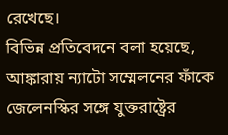রেখেছে।
বিভিন্ন প্রতিবেদনে বলা হয়েছে, আঙ্কারায় ন্যাটো সম্মেলনের ফাঁকে জেলেনস্কির সঙ্গে যুক্তরাষ্ট্রের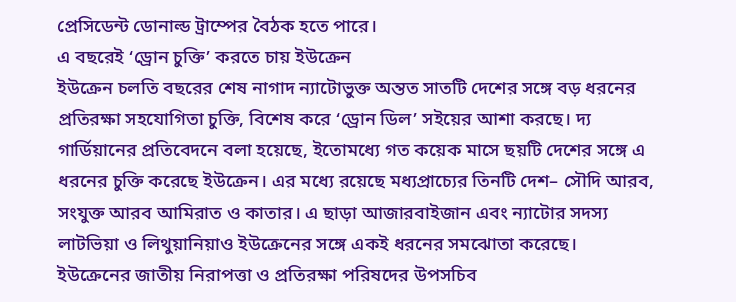প্রেসিডেন্ট ডোনাল্ড ট্রাম্পের বৈঠক হতে পারে।
এ বছরেই ‘ড্রোন চুক্তি’ করতে চায় ইউক্রেন
ইউক্রেন চলতি বছরের শেষ নাগাদ ন্যাটোভুক্ত অন্তত সাতটি দেশের সঙ্গে বড় ধরনের প্রতিরক্ষা সহযোগিতা চুক্তি, বিশেষ করে ‘ড্রোন ডিল’ সইয়ের আশা করছে। দ্য গার্ডিয়ানের প্রতিবেদনে বলা হয়েছে, ইতোমধ্যে গত কয়েক মাসে ছয়টি দেশের সঙ্গে এ ধরনের চুক্তি করেছে ইউক্রেন। এর মধ্যে রয়েছে মধ্যপ্রাচ্যের তিনটি দেশ– সৌদি আরব, সংযুক্ত আরব আমিরাত ও কাতার। এ ছাড়া আজারবাইজান এবং ন্যাটোর সদস্য লাটভিয়া ও লিথুয়ানিয়াও ইউক্রেনের সঙ্গে একই ধরনের সমঝোতা করেছে।
ইউক্রেনের জাতীয় নিরাপত্তা ও প্রতিরক্ষা পরিষদের উপসচিব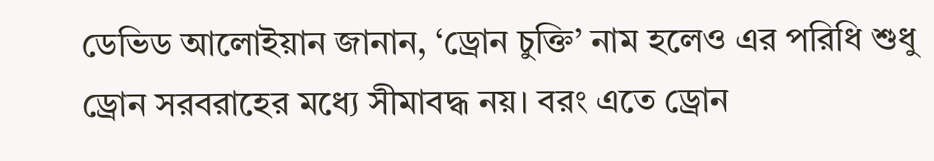ডেভিড আলোইয়ান জানান, ‘ড্রোন চুক্তি’ নাম হলেও এর পরিধি শুধু ড্রোন সরবরাহের মধ্যে সীমাবদ্ধ নয়। বরং এতে ড্রোন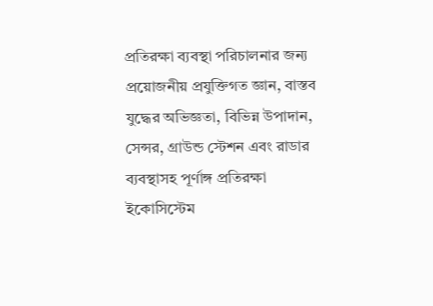প্রতিরক্ষা ব্যবস্থা পরিচালনার জন্য প্রয়োজনীয় প্রযুক্তিগত জ্ঞান, বাস্তব যুদ্ধের অভিজ্ঞতা, বিভিন্ন উপাদান, সেন্সর, গ্রাউন্ড স্টেশন এবং রাডার ব্যবস্থাসহ পূর্ণাঙ্গ প্রতিরক্ষা ইকোসিস্টেম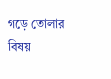গড়ে তোলার বিষয়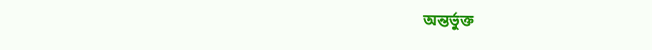অন্তর্ভুক্ত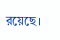রয়েছে।